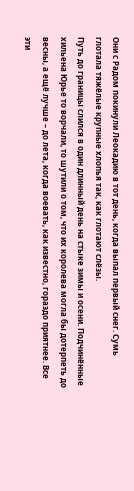Они с Радом покинули Леокадию в тот день, когда выпал первый снег. Сумь глотала тяжёлые крупные хлопья так, как глотают слёзы.
Путь до границы слился в один длинный день на стыке зимы и осени. Подчинённые хильена Юрье то ворчали, то шутили о том, что их королева могла бы дотерпеть до весны, а ещё лучше – до лета, когда воевать, как известно, гораздо приятнее. Все эти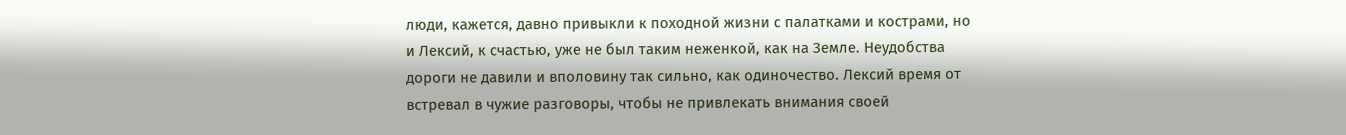люди, кажется, давно привыкли к походной жизни с палатками и кострами, но и Лексий, к счастью, уже не был таким неженкой, как на Земле. Неудобства дороги не давили и вполовину так сильно, как одиночество. Лексий время от встревал в чужие разговоры, чтобы не привлекать внимания своей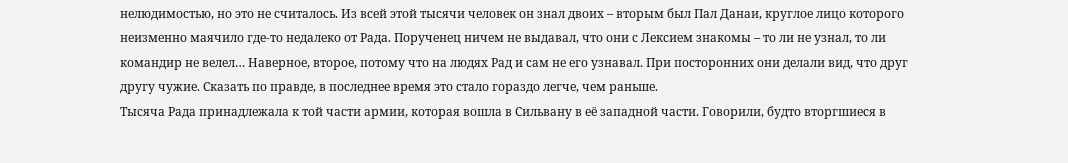нелюдимостью, но это не считалось. Из всей этой тысячи человек он знал двоих – вторым был Пал Данаи, круглое лицо которого неизменно маячило где-то недалеко от Рада. Порученец ничем не выдавал, что они с Лексием знакомы – то ли не узнал, то ли командир не велел… Наверное, второе, потому что на людях Рад и сам не его узнавал. При посторонних они делали вид, что друг другу чужие. Сказать по правде, в последнее время это стало гораздо легче, чем раньше.
Тысяча Рада принадлежала к той части армии, которая вошла в Сильвану в её западной части. Говорили, будто вторгшиеся в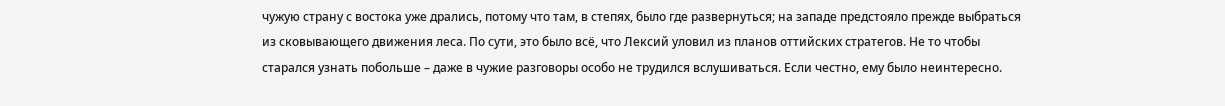чужую страну с востока уже дрались, потому что там, в степях, было где развернуться; на западе предстояло прежде выбраться из сковывающего движения леса. По сути, это было всё, что Лексий уловил из планов оттийских стратегов. Не то чтобы старался узнать побольше – даже в чужие разговоры особо не трудился вслушиваться. Если честно, ему было неинтересно.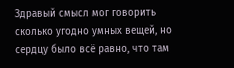Здравый смысл мог говорить сколько угодно умных вещей, но сердцу было всё равно, что там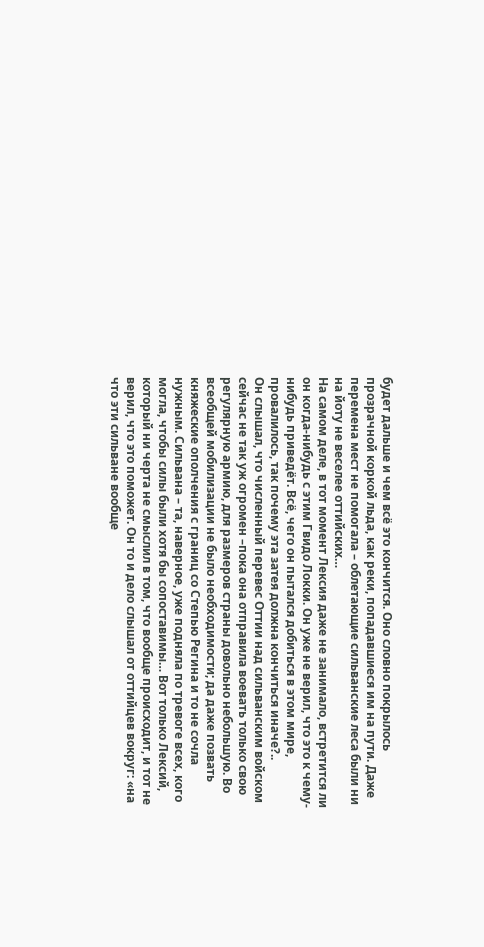будет дальше и чем всё это кончится. Оно словно покрылось прозрачной коркой льда, как реки, попадавшиеся им на пути. Даже перемена мест не помогала – облетающие сильванские леса были ни на йоту не веселее оттийских…
На самом деле, в тот момент Лексия даже не занимало, встретится ли он когда-нибудь с этим Гвидо Локки. Он уже не верил, что это к чему-нибудь приведёт. Всё, чего он пытался добиться в этом мире, провалилось, так почему эта затея должна кончиться иначе?..
Он слышал, что численный перевес Оттии над сильванским войском сейчас не так уж огромен –пока она отправила воевать только свою регулярную армию, для размеров страны довольно небольшую. Во всеобщей мобилизации не было необходимости; да даже позвать княжеские ополчения с границ со Степью Регина и то не сочла нужным. Сильвана – та, наверное, уже подняла по тревоге всех, кого могла, чтобы силы были хотя бы сопоставимы… Вот только Лексий, который ни черта не смыслил в том, что вообще происходит, и тот не верил, что это поможет. Он то и дело слышал от оттийцев вокруг: «на что эти сильване вообще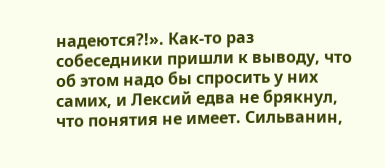надеются?!». Как-то раз собеседники пришли к выводу, что об этом надо бы спросить у них самих, и Лексий едва не брякнул, что понятия не имеет. Сильванин,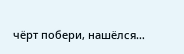чёрт побери, нашёлся…